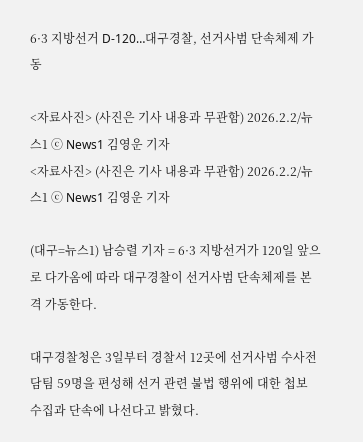6·3 지방선거 D-120…대구경찰, 선거사범 단속체제 가동

<자료사진> (사진은 기사 내용과 무관함) 2026.2.2/뉴스1 ⓒ News1 김영운 기자
<자료사진> (사진은 기사 내용과 무관함) 2026.2.2/뉴스1 ⓒ News1 김영운 기자

(대구=뉴스1) 남승렬 기자 = 6·3 지방선거가 120일 앞으로 다가옴에 따라 대구경찰이 선거사범 단속체제를 본격 가동한다.

대구경찰청은 3일부터 경찰서 12곳에 선거사범 수사전담팀 59명을 편성해 선거 관련 불법 행위에 대한 첩보 수집과 단속에 나선다고 밝혔다.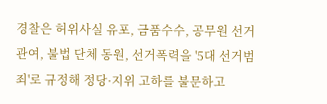경찰은 허위사실 유포, 금품수수, 공무원 선거 관여, 불법 단체 동원, 선거폭력을 '5대 선거범죄'로 규정해 정당·지위 고하를 불문하고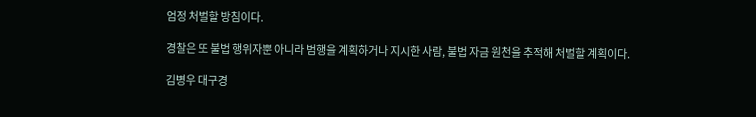엄정 처벌할 방침이다.

경찰은 또 불법 행위자뿐 아니라 범행을 계획하거나 지시한 사람, 불법 자금 원천을 추적해 처벌할 계획이다.

김병우 대구경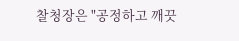찰청장은 "공정하고 깨끗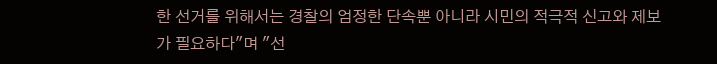한 선거를 위해서는 경찰의 엄정한 단속뿐 아니라 시민의 적극적 신고와 제보가 필요하다"며 "선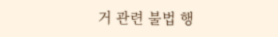거 관련 불법 행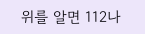위를 알면 112나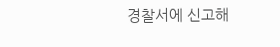경찰서에 신고해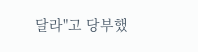달라"고 당부했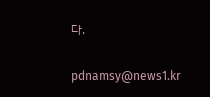다.

pdnamsy@news1.kr